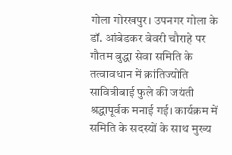गोला गोरखपुर। उपनगर गोला के डॉ. आंबेडकर बेवरी चौराहे पर गौतम बुद्धा सेवा समिति के तत्वावधान में क्रांतिज्योति सावित्रीबाई फुले की जयंती श्रद्धापूर्वक मनाई गई। कार्यक्रम में समिति के सदस्यों के साथ मुख्य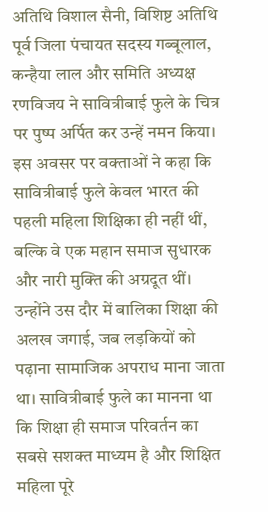अतिथि विशाल सैनी, विशिष्ट अतिथि पूर्व जिला पंचायत सदस्य गब्बूलाल, कन्हैया लाल और समिति अध्यक्ष रणविजय ने सावित्रीबाई फुले के चित्र पर पुष्प अर्पित कर उन्हें नमन किया।
इस अवसर पर वक्ताओं ने कहा कि सावित्रीबाई फुले केवल भारत की पहली महिला शिक्षिका ही नहीं थीं, बल्कि वे एक महान समाज सुधारक और नारी मुक्ति की अग्रदूत थीं। उन्होंने उस दौर में बालिका शिक्षा की अलख जगाई, जब लड़कियों को पढ़ाना सामाजिक अपराध माना जाता था। सावित्रीबाई फुले का मानना था कि शिक्षा ही समाज परिवर्तन का सबसे सशक्त माध्यम है और शिक्षित महिला पूरे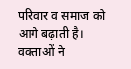परिवार व समाज को आगे बढ़ाती है।
वक्ताओं ने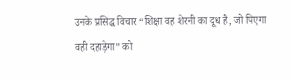उनके प्रसिद्ध विचार “शिक्षा वह शेरनी का दूध है, जो पिएगा वही दहाड़ेगा” को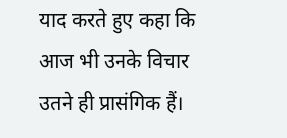याद करते हुए कहा कि आज भी उनके विचार उतने ही प्रासंगिक हैं।